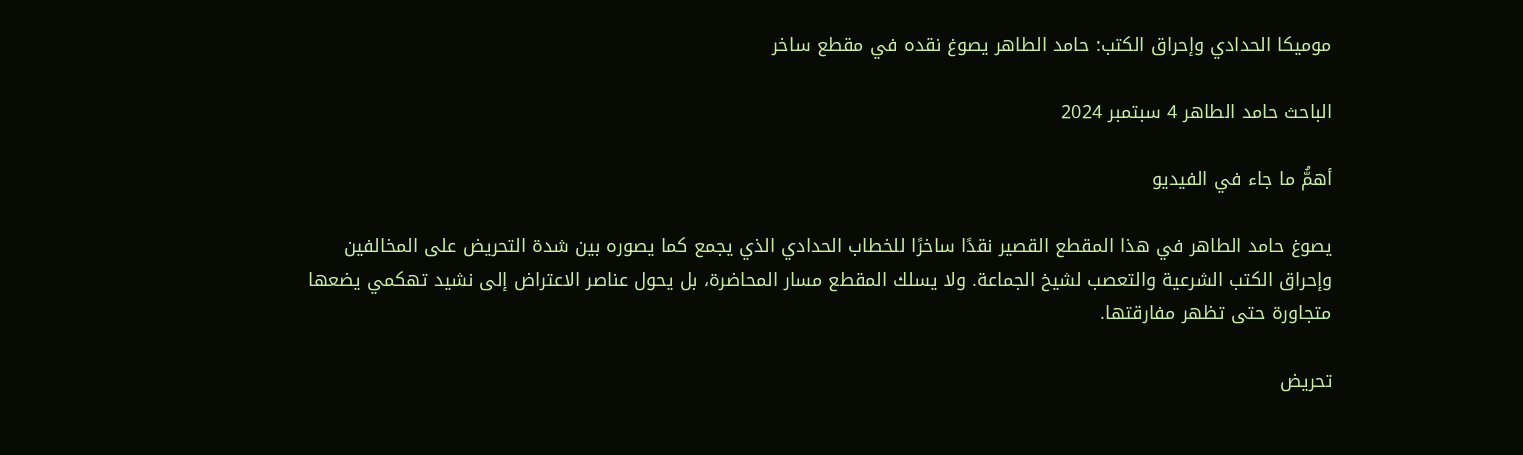موميكا الحدادي وإحراق الكتب: حامد الطاهر يصوغ نقده في مقطع ساخر

الباحث حامد الطاهر 4 سبتمبر 2024

أهمُّ ما جاء في الفيديو

يصوغ حامد الطاهر في هذا المقطع القصير نقدًا ساخرًا للخطاب الحدادي الذي يجمع كما يصوره بين شدة التحريض على المخالفين وإحراق الكتب الشرعية والتعصب لشيخ الجماعة. ولا يسلك المقطع مسار المحاضرة، بل يحول عناصر الاعتراض إلى نشيد تهكمي يضعها متجاورة حتى تظهر مفارقتها.

تحريض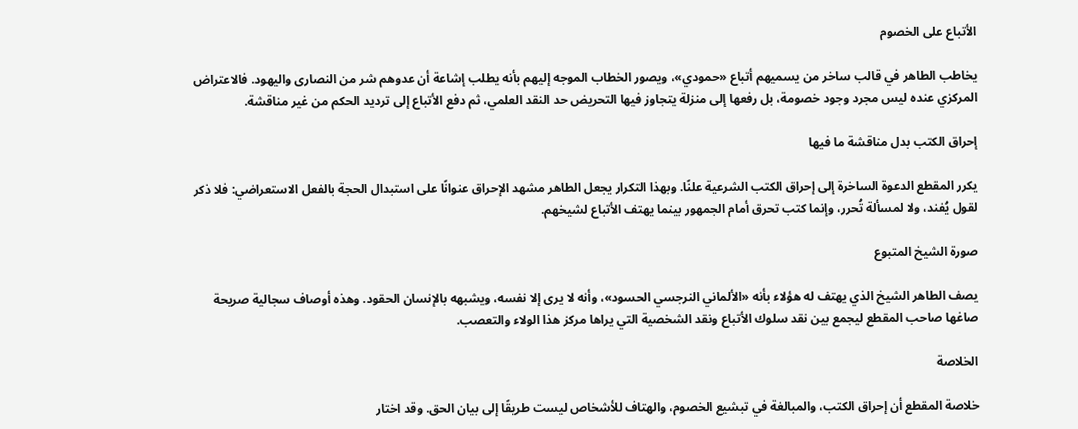الأتباع على الخصوم

يخاطب الطاهر في قالب ساخر من يسميهم أتباع «حمودي»، ويصور الخطاب الموجه إليهم بأنه يطلب إشاعة أن عدوهم شر من النصارى واليهود. فالاعتراض المركزي عنده ليس مجرد وجود خصومة، بل رفعها إلى منزلة يتجاوز فيها التحريض حد النقد العلمي، ثم دفع الأتباع إلى ترديد الحكم من غير مناقشة.

إحراق الكتب بدل مناقشة ما فيها

يكرر المقطع الدعوة الساخرة إلى إحراق الكتب الشرعية علنًا. وبهذا التكرار يجعل الطاهر مشهد الإحراق عنوانًا على استبدال الحجة بالفعل الاستعراضي: فلا ذكر لقول يُفند، ولا لمسألة تُحرر، وإنما كتب تحرق أمام الجمهور بينما يهتف الأتباع لشيخهم.

صورة الشيخ المتبوع

يصف الطاهر الشيخ الذي يهتف له هؤلاء بأنه «الألماني النرجسي الحسود»، وأنه لا يرى إلا نفسه، ويشبهه بالإنسان الحقود. وهذه أوصاف سجالية صريحة صاغها صاحب المقطع ليجمع بين نقد سلوك الأتباع ونقد الشخصية التي يراها مركز هذا الولاء والتعصب.

الخلاصة

خلاصة المقطع أن إحراق الكتب، والمبالغة في تبشيع الخصوم، والهتاف للأشخاص ليست طريقًا إلى بيان الحق. وقد اختار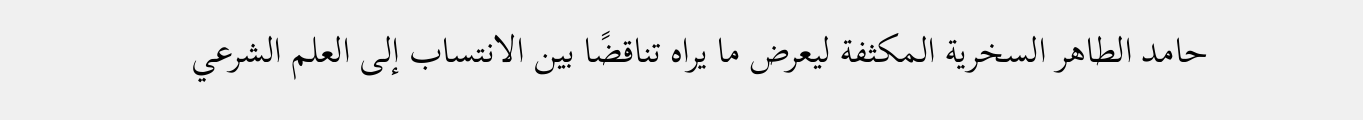حامد الطاهر السخرية المكثفة ليعرض ما يراه تناقضًا بين الانتساب إلى العلم الشرعي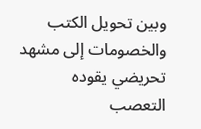وبين تحويل الكتب والخصومات إلى مشهد تحريضي يقوده التعصب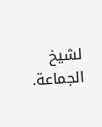لشيخ الجماعة.